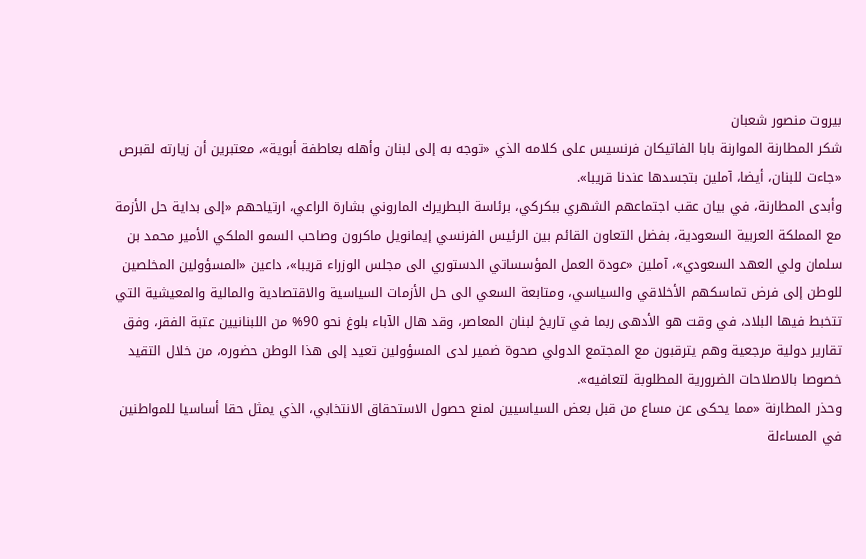بيروت منصور شعبان
شكر المطارنة الموارنة بابا الفاتيكان فرنسيس على كلامه الذي «توجه به إلى لبنان وأهله بعاطفة أبوية»، معتبرين أن زيارته لقبرص «جاءت للبنان، أيضا، آملين بتجسدها عندنا قريبا».
وأبدى المطارنة، في بيان عقب اجتماعهم الشهري ببكركي، برئاسة البطريرك الماروني بشارة الراعي، ارتياحهم «إلى بداية حل الأزمة مع المملكة العربية السعودية، بفضل التعاون القائم بين الرئيس الفرنسي إيمانويل ماكرون وصاحب السمو الملكي الأمير محمد بن سلمان ولي العهد السعودي»، آملين «عودة العمل المؤسساتي الدستوري الى مجلس الوزراء قريبا»، داعين «المسؤولين المخلصين للوطن إلى فرض تماسكهم الأخلاقي والسياسي، ومتابعة السعي الى حل الأزمات السياسية والاقتصادية والمالية والمعيشية التي تتخبط فيها البلاد، في وقت هو الأدهى ربما في تاريخ لبنان المعاصر، وقد هال الآباء بلوغ نحو 90% من اللبنانيين عتبة الفقر، وفق تقارير دولية مرجعية وهم يترقبون مع المجتمع الدولي صحوة ضمير لدى المسؤولين تعيد إلى هذا الوطن حضوره، من خلال التقيد خصوصا بالاصلاحات الضرورية المطلوبة لتعافيه».
وحذر المطارنة «مما يحكى عن مساع من قبل بعض السياسيين لمنع حصول الاستحقاق الانتخابي، الذي يمثل حقا أساسيا للمواطنين في المساءلة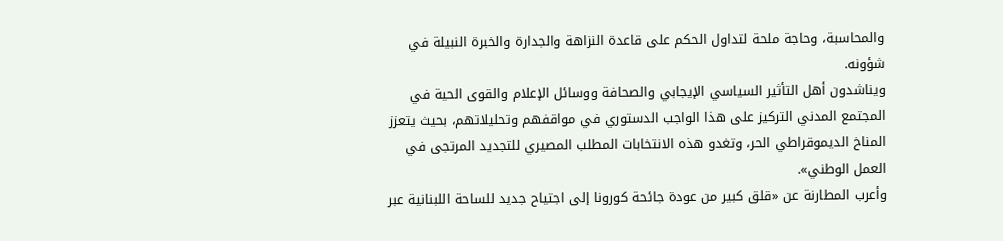والمحاسبة، وحاجة ملحة لتداول الحكم على قاعدة النزاهة والجدارة والخبرة النبيلة في شؤونه.
ويناشدون أهل التأثير السياسي الإيجابي والصحافة ووسائل الإعلام والقوى الحية في المجتمع المدني التركيز على هذا الواجب الدستوري في مواقفهم وتحليلاتهم، بحيث يتعزز المناخ الديموقراطي الحر، وتغدو هذه الانتخابات المطلب المصيري للتجديد المرتجى في العمل الوطني».
وأعرب المطارنة عن «قلق كبير من عودة جائحة كورونا إلى اجتياح جديد للساحة اللبنانية عبر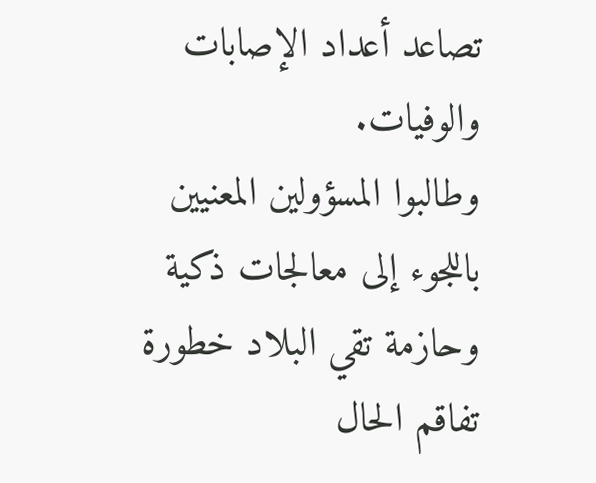تصاعد أعداد الإصابات والوفيات.
وطالبوا المسؤولين المعنيين باللجوء إلى معالجات ذكية وحازمة تقي البلاد خطورة تفاقم الحال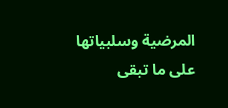المرضية وسلبياتها على ما تبقى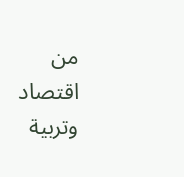من اقتصاد وتربية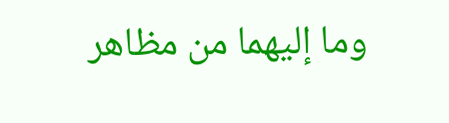وما إليهما من مظاهر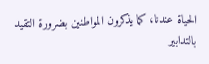الحياة عندنا، كما يذكرون المواطنين بضرورة التقيد بالتدابير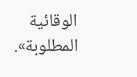الوقائية المطلوبة».